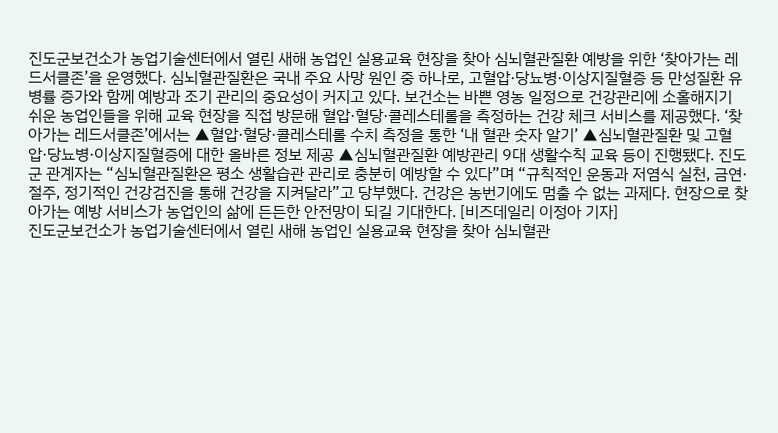진도군보건소가 농업기술센터에서 열린 새해 농업인 실용교육 현장을 찾아 심뇌혈관질환 예방을 위한 ‘찾아가는 레드서클존’을 운영했다. 심뇌혈관질환은 국내 주요 사망 원인 중 하나로, 고혈압·당뇨병·이상지질혈증 등 만성질환 유병률 증가와 함께 예방과 조기 관리의 중요성이 커지고 있다. 보건소는 바쁜 영농 일정으로 건강관리에 소홀해지기 쉬운 농업인들을 위해 교육 현장을 직접 방문해 혈압·혈당·콜레스테롤을 측정하는 건강 체크 서비스를 제공했다. ‘찾아가는 레드서클존’에서는 ▲혈압·혈당·콜레스테롤 수치 측정을 통한 ‘내 혈관 숫자 알기’ ▲심뇌혈관질환 및 고혈압·당뇨병·이상지질혈증에 대한 올바른 정보 제공 ▲심뇌혈관질환 예방관리 9대 생활수칙 교육 등이 진행됐다. 진도군 관계자는 “심뇌혈관질환은 평소 생활습관 관리로 충분히 예방할 수 있다”며 “규칙적인 운동과 저염식 실천, 금연·절주, 정기적인 건강검진을 통해 건강을 지켜달라”고 당부했다. 건강은 농번기에도 멈출 수 없는 과제다. 현장으로 찾아가는 예방 서비스가 농업인의 삶에 든든한 안전망이 되길 기대한다. [비즈데일리 이정아 기자]
진도군보건소가 농업기술센터에서 열린 새해 농업인 실용교육 현장을 찾아 심뇌혈관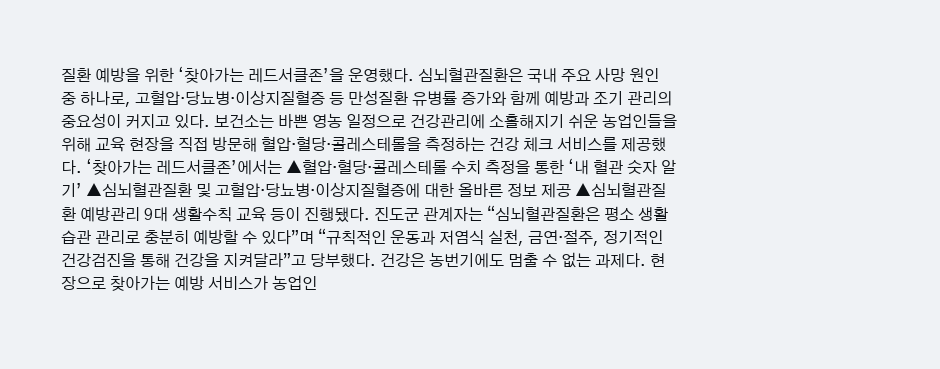질환 예방을 위한 ‘찾아가는 레드서클존’을 운영했다. 심뇌혈관질환은 국내 주요 사망 원인 중 하나로, 고혈압·당뇨병·이상지질혈증 등 만성질환 유병률 증가와 함께 예방과 조기 관리의 중요성이 커지고 있다. 보건소는 바쁜 영농 일정으로 건강관리에 소홀해지기 쉬운 농업인들을 위해 교육 현장을 직접 방문해 혈압·혈당·콜레스테롤을 측정하는 건강 체크 서비스를 제공했다. ‘찾아가는 레드서클존’에서는 ▲혈압·혈당·콜레스테롤 수치 측정을 통한 ‘내 혈관 숫자 알기’ ▲심뇌혈관질환 및 고혈압·당뇨병·이상지질혈증에 대한 올바른 정보 제공 ▲심뇌혈관질환 예방관리 9대 생활수칙 교육 등이 진행됐다. 진도군 관계자는 “심뇌혈관질환은 평소 생활습관 관리로 충분히 예방할 수 있다”며 “규칙적인 운동과 저염식 실천, 금연·절주, 정기적인 건강검진을 통해 건강을 지켜달라”고 당부했다. 건강은 농번기에도 멈출 수 없는 과제다. 현장으로 찾아가는 예방 서비스가 농업인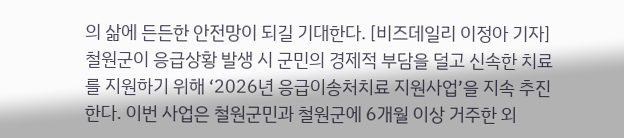의 삶에 든든한 안전망이 되길 기대한다. [비즈데일리 이정아 기자]
철원군이 응급상황 발생 시 군민의 경제적 부담을 덜고 신속한 치료를 지원하기 위해 ‘2026년 응급이송처치료 지원사업’을 지속 추진한다. 이번 사업은 철원군민과 철원군에 6개월 이상 거주한 외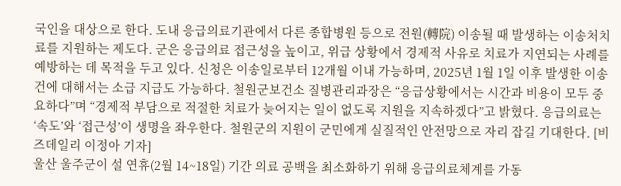국인을 대상으로 한다. 도내 응급의료기관에서 다른 종합병원 등으로 전원(轉院) 이송될 때 발생하는 이송처치료를 지원하는 제도다. 군은 응급의료 접근성을 높이고, 위급 상황에서 경제적 사유로 치료가 지연되는 사례를 예방하는 데 목적을 두고 있다. 신청은 이송일로부터 12개월 이내 가능하며, 2025년 1월 1일 이후 발생한 이송 건에 대해서는 소급 지급도 가능하다. 철원군보건소 질병관리과장은 “응급상황에서는 시간과 비용이 모두 중요하다”며 “경제적 부담으로 적절한 치료가 늦어지는 일이 없도록 지원을 지속하겠다”고 밝혔다. 응급의료는 ‘속도’와 ‘접근성’이 생명을 좌우한다. 철원군의 지원이 군민에게 실질적인 안전망으로 자리 잡길 기대한다. [비즈데일리 이정아 기자]
울산 울주군이 설 연휴(2월 14~18일) 기간 의료 공백을 최소화하기 위해 응급의료체계를 가동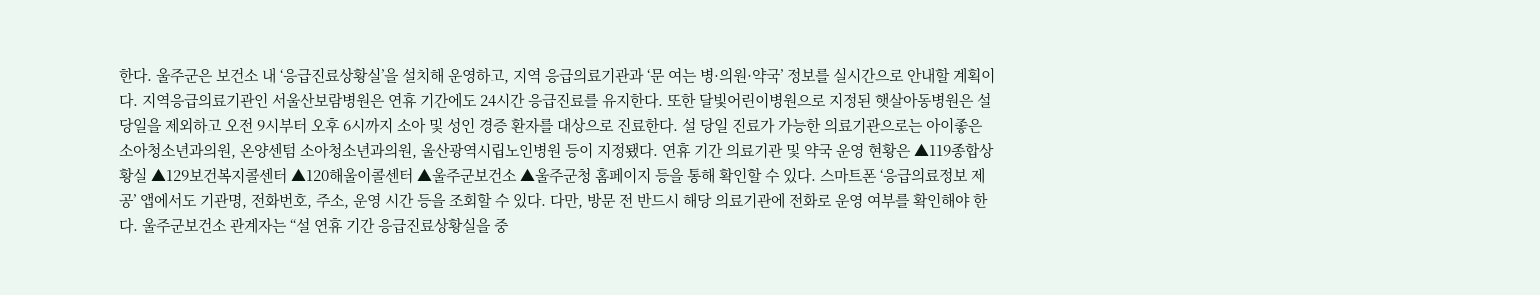한다. 울주군은 보건소 내 ‘응급진료상황실’을 설치해 운영하고, 지역 응급의료기관과 ‘문 여는 병·의원·약국’ 정보를 실시간으로 안내할 계획이다. 지역응급의료기관인 서울산보람병원은 연휴 기간에도 24시간 응급진료를 유지한다. 또한 달빛어린이병원으로 지정된 햇살아동병원은 설 당일을 제외하고 오전 9시부터 오후 6시까지 소아 및 성인 경증 환자를 대상으로 진료한다. 설 당일 진료가 가능한 의료기관으로는 아이좋은 소아청소년과의원, 온양센텀 소아청소년과의원, 울산광역시립노인병원 등이 지정됐다. 연휴 기간 의료기관 및 약국 운영 현황은 ▲119종합상황실 ▲129보건복지콜센터 ▲120해울이콜센터 ▲울주군보건소 ▲울주군청 홈페이지 등을 통해 확인할 수 있다. 스마트폰 ‘응급의료정보 제공’ 앱에서도 기관명, 전화번호, 주소, 운영 시간 등을 조회할 수 있다. 다만, 방문 전 반드시 해당 의료기관에 전화로 운영 여부를 확인해야 한다. 울주군보건소 관계자는 “설 연휴 기간 응급진료상황실을 중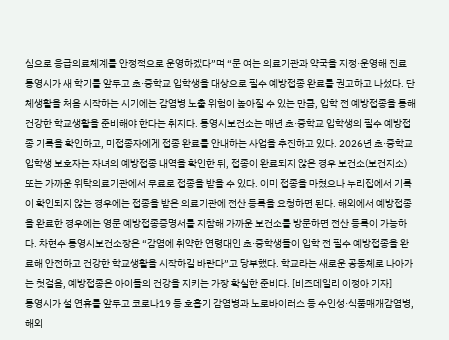심으로 응급의료체계를 안정적으로 운영하겠다”며 “문 여는 의료기관과 약국을 지정·운영해 진료
통영시가 새 학기를 앞두고 초·중학교 입학생을 대상으로 필수 예방접종 완료를 권고하고 나섰다. 단체생활을 처음 시작하는 시기에는 감염병 노출 위험이 높아질 수 있는 만큼, 입학 전 예방접종을 통해 건강한 학교생활을 준비해야 한다는 취지다. 통영시보건소는 매년 초·중학교 입학생의 필수 예방접종 기록을 확인하고, 미접종자에게 접종 완료를 안내하는 사업을 추진하고 있다. 2026년 초·중학교 입학생 보호자는 자녀의 예방접종 내역을 확인한 뒤, 접종이 완료되지 않은 경우 보건소(보건지소) 또는 가까운 위탁의료기관에서 무료로 접종을 받을 수 있다. 이미 접종을 마쳤으나 누리집에서 기록이 확인되지 않는 경우에는 접종을 받은 의료기관에 전산 등록을 요청하면 된다. 해외에서 예방접종을 완료한 경우에는 영문 예방접종증명서를 지참해 가까운 보건소를 방문하면 전산 등록이 가능하다. 차현수 통영시보건소장은 “감염에 취약한 연령대인 초·중학생들이 입학 전 필수 예방접종을 완료해 안전하고 건강한 학교생활을 시작하길 바란다”고 당부했다. 학교라는 새로운 공동체로 나아가는 첫걸음, 예방접종은 아이들의 건강을 지키는 가장 확실한 준비다. [비즈데일리 이정아 기자]
통영시가 설 연휴를 앞두고 코로나19 등 호흡기 감염병과 노로바이러스 등 수인성·식품매개감염병, 해외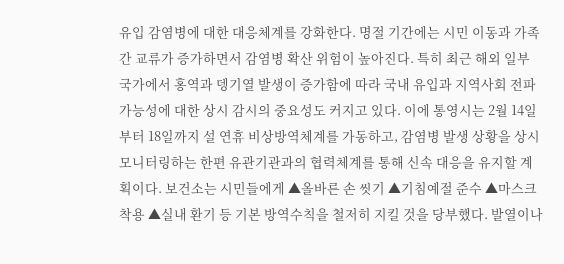유입 감염병에 대한 대응체계를 강화한다. 명절 기간에는 시민 이동과 가족 간 교류가 증가하면서 감염병 확산 위험이 높아진다. 특히 최근 해외 일부 국가에서 홍역과 뎅기열 발생이 증가함에 따라 국내 유입과 지역사회 전파 가능성에 대한 상시 감시의 중요성도 커지고 있다. 이에 통영시는 2월 14일부터 18일까지 설 연휴 비상방역체계를 가동하고, 감염병 발생 상황을 상시 모니터링하는 한편 유관기관과의 협력체계를 통해 신속 대응을 유지할 계획이다. 보건소는 시민들에게 ▲올바른 손 씻기 ▲기침예절 준수 ▲마스크 착용 ▲실내 환기 등 기본 방역수칙을 철저히 지킬 것을 당부했다. 발열이나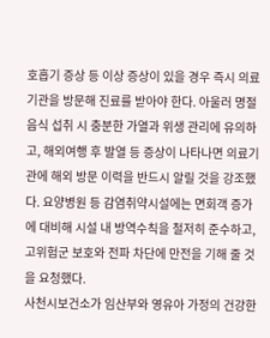호흡기 증상 등 이상 증상이 있을 경우 즉시 의료기관을 방문해 진료를 받아야 한다. 아울러 명절 음식 섭취 시 충분한 가열과 위생 관리에 유의하고, 해외여행 후 발열 등 증상이 나타나면 의료기관에 해외 방문 이력을 반드시 알릴 것을 강조했다. 요양병원 등 감염취약시설에는 면회객 증가에 대비해 시설 내 방역수칙을 철저히 준수하고, 고위험군 보호와 전파 차단에 만전을 기해 줄 것을 요청했다.
사천시보건소가 임산부와 영유아 가정의 건강한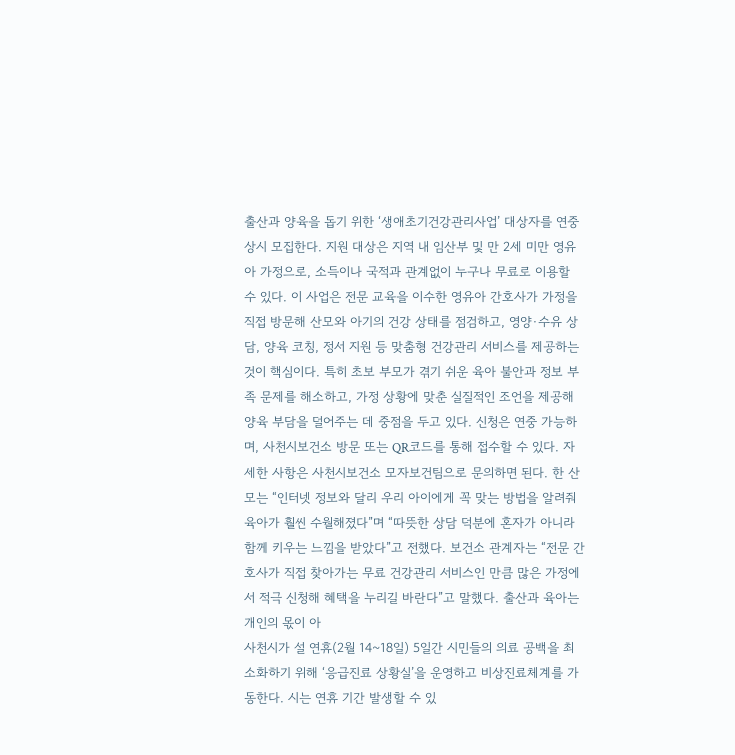출산과 양육을 돕기 위한 ‘생애초기건강관리사업’ 대상자를 연중 상시 모집한다. 지원 대상은 지역 내 임산부 및 만 2세 미만 영유아 가정으로, 소득이나 국적과 관계없이 누구나 무료로 이용할 수 있다. 이 사업은 전문 교육을 이수한 영유아 간호사가 가정을 직접 방문해 산모와 아기의 건강 상태를 점검하고, 영양·수유 상담, 양육 코칭, 정서 지원 등 맞춤형 건강관리 서비스를 제공하는 것이 핵심이다. 특히 초보 부모가 겪기 쉬운 육아 불안과 정보 부족 문제를 해소하고, 가정 상황에 맞춘 실질적인 조언을 제공해 양육 부담을 덜어주는 데 중점을 두고 있다. 신청은 연중 가능하며, 사천시보건소 방문 또는 QR코드를 통해 접수할 수 있다. 자세한 사항은 사천시보건소 모자보건팀으로 문의하면 된다. 한 산모는 “인터넷 정보와 달리 우리 아이에게 꼭 맞는 방법을 알려줘 육아가 훨씬 수월해졌다”며 “따뜻한 상담 덕분에 혼자가 아니라 함께 키우는 느낌을 받았다”고 전했다. 보건소 관계자는 “전문 간호사가 직접 찾아가는 무료 건강관리 서비스인 만큼 많은 가정에서 적극 신청해 혜택을 누리길 바란다”고 말했다. 출산과 육아는 개인의 몫이 아
사천시가 설 연휴(2월 14~18일) 5일간 시민들의 의료 공백을 최소화하기 위해 ‘응급진료 상황실’을 운영하고 비상진료체계를 가동한다. 시는 연휴 기간 발생할 수 있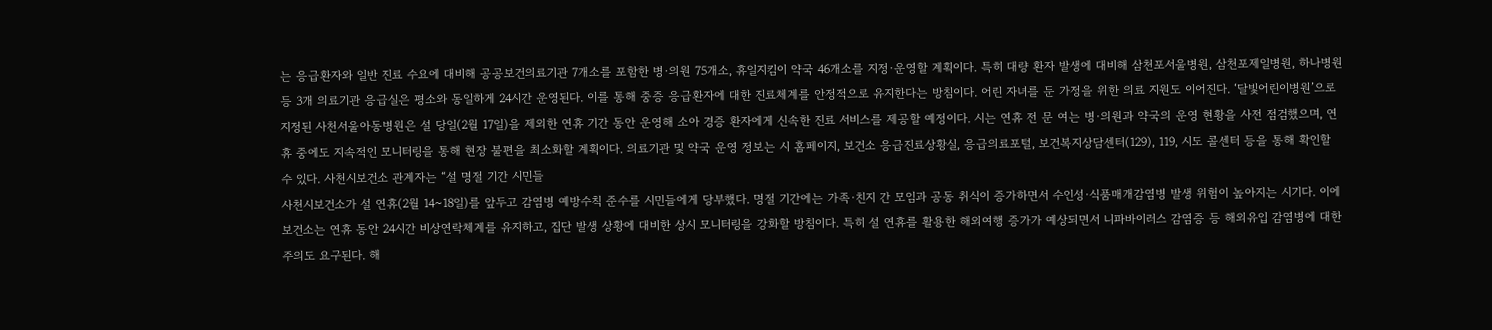는 응급환자와 일반 진료 수요에 대비해 공공보건의료기관 7개소를 포함한 병·의원 75개소, 휴일지킴이 약국 46개소를 지정·운영할 계획이다. 특히 대량 환자 발생에 대비해 삼천포서울병원, 삼천포제일병원, 하나병원 등 3개 의료기관 응급실은 평소와 동일하게 24시간 운영된다. 이를 통해 중증 응급환자에 대한 진료체계를 안정적으로 유지한다는 방침이다. 어린 자녀를 둔 가정을 위한 의료 지원도 이어진다. ‘달빛어린이병원’으로 지정된 사천서울아동병원은 설 당일(2월 17일)을 제외한 연휴 기간 동안 운영해 소아 경증 환자에게 신속한 진료 서비스를 제공할 예정이다. 시는 연휴 전 문 여는 병·의원과 약국의 운영 현황을 사전 점검했으며, 연휴 중에도 지속적인 모니터링을 통해 현장 불편을 최소화할 계획이다. 의료기관 및 약국 운영 정보는 시 홈페이지, 보건소 응급진료상황실, 응급의료포털, 보건복지상담센터(129), 119, 시도 콜센터 등을 통해 확인할 수 있다. 사천시보건소 관계자는 “설 명절 기간 시민들
사천시보건소가 설 연휴(2월 14~18일)를 앞두고 감염병 예방수칙 준수를 시민들에게 당부했다. 명절 기간에는 가족·친지 간 모임과 공동 취식이 증가하면서 수인성·식품매개감염병 발생 위험이 높아지는 시기다. 이에 보건소는 연휴 동안 24시간 비상연락체계를 유지하고, 집단 발생 상황에 대비한 상시 모니터링을 강화할 방침이다. 특히 설 연휴를 활용한 해외여행 증가가 예상되면서 니파바이러스 감염증 등 해외유입 감염병에 대한 주의도 요구된다. 해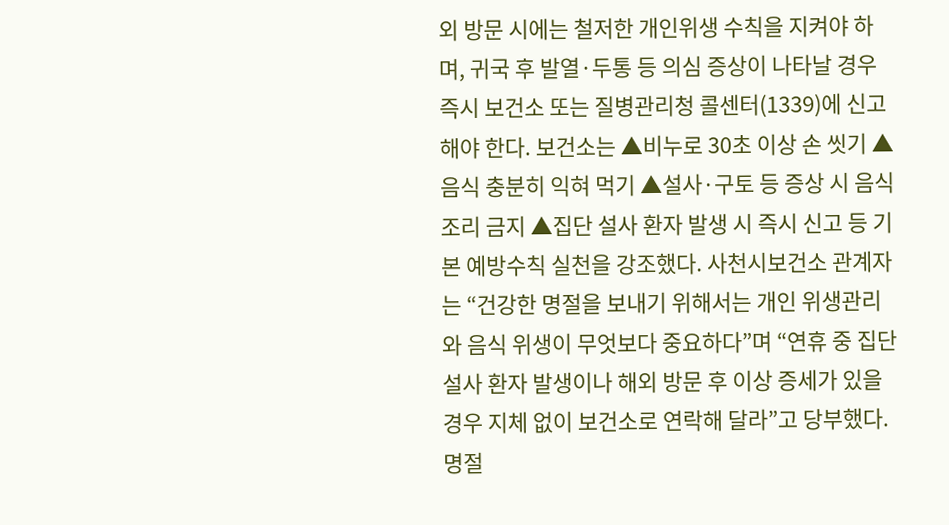외 방문 시에는 철저한 개인위생 수칙을 지켜야 하며, 귀국 후 발열·두통 등 의심 증상이 나타날 경우 즉시 보건소 또는 질병관리청 콜센터(1339)에 신고해야 한다. 보건소는 ▲비누로 30초 이상 손 씻기 ▲음식 충분히 익혀 먹기 ▲설사·구토 등 증상 시 음식 조리 금지 ▲집단 설사 환자 발생 시 즉시 신고 등 기본 예방수칙 실천을 강조했다. 사천시보건소 관계자는 “건강한 명절을 보내기 위해서는 개인 위생관리와 음식 위생이 무엇보다 중요하다”며 “연휴 중 집단 설사 환자 발생이나 해외 방문 후 이상 증세가 있을 경우 지체 없이 보건소로 연락해 달라”고 당부했다. 명절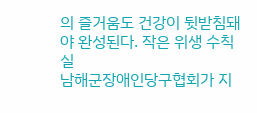의 즐거움도 건강이 뒷받침돼야 완성된다. 작은 위생 수칙 실
남해군장애인당구협회가 지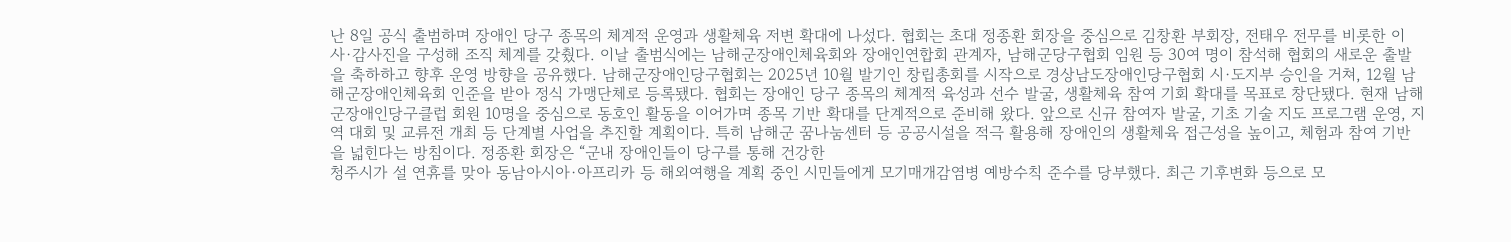난 8일 공식 출범하며 장애인 당구 종목의 체계적 운영과 생활체육 저변 확대에 나섰다. 협회는 초대 정종환 회장을 중심으로 김창환 부회장, 전태우 전무를 비롯한 이사·감사진을 구성해 조직 체계를 갖췄다. 이날 출범식에는 남해군장애인체육회와 장애인연합회 관계자, 남해군당구협회 임원 등 30여 명이 참석해 협회의 새로운 출발을 축하하고 향후 운영 방향을 공유했다. 남해군장애인당구협회는 2025년 10월 발기인 창립총회를 시작으로 경상남도장애인당구협회 시·도지부 승인을 거쳐, 12월 남해군장애인체육회 인준을 받아 정식 가맹단체로 등록됐다. 협회는 장애인 당구 종목의 체계적 육성과 선수 발굴, 생활체육 참여 기회 확대를 목표로 창단됐다. 현재 남해군장애인당구클럽 회원 10명을 중심으로 동호인 활동을 이어가며 종목 기반 확대를 단계적으로 준비해 왔다. 앞으로 신규 참여자 발굴, 기초 기술 지도 프로그램 운영, 지역 대회 및 교류전 개최 등 단계별 사업을 추진할 계획이다. 특히 남해군 꿈나눔센터 등 공공시설을 적극 활용해 장애인의 생활체육 접근성을 높이고, 체험과 참여 기반을 넓힌다는 방침이다. 정종환 회장은 “군내 장애인들이 당구를 통해 건강한
청주시가 설 연휴를 맞아 동남아시아·아프리카 등 해외여행을 계획 중인 시민들에게 모기매개감염병 예방수칙 준수를 당부했다. 최근 기후변화 등으로 모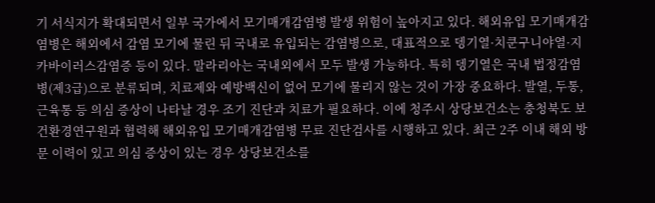기 서식지가 확대되면서 일부 국가에서 모기매개감염병 발생 위험이 높아지고 있다. 해외유입 모기매개감염병은 해외에서 감염 모기에 물린 뒤 국내로 유입되는 감염병으로, 대표적으로 뎅기열·치쿤구니야열·지카바이러스감염증 등이 있다. 말라리아는 국내외에서 모두 발생 가능하다. 특히 뎅기열은 국내 법정감염병(제3급)으로 분류되며, 치료제와 예방백신이 없어 모기에 물리지 않는 것이 가장 중요하다. 발열, 두통, 근육통 등 의심 증상이 나타날 경우 조기 진단과 치료가 필요하다. 이에 청주시 상당보건소는 충청북도 보건환경연구원과 협력해 해외유입 모기매개감염병 무료 진단검사를 시행하고 있다. 최근 2주 이내 해외 방문 이력이 있고 의심 증상이 있는 경우 상당보건소를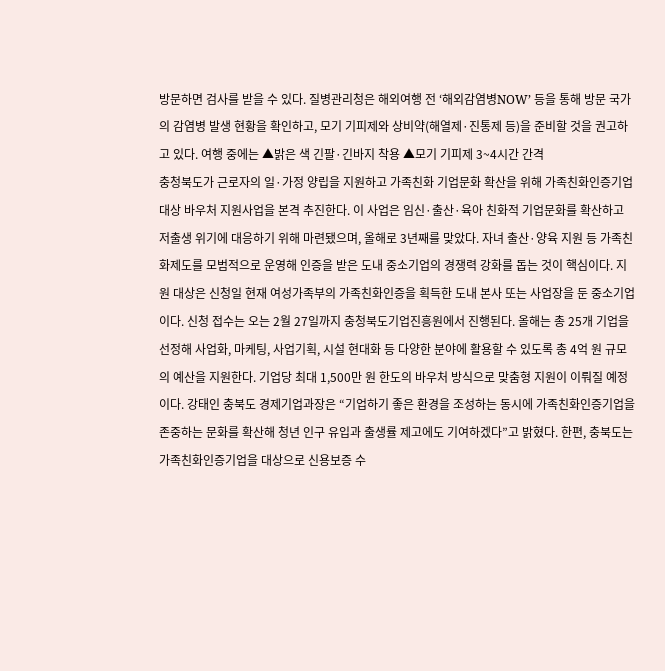방문하면 검사를 받을 수 있다. 질병관리청은 해외여행 전 ‘해외감염병NOW’ 등을 통해 방문 국가의 감염병 발생 현황을 확인하고, 모기 기피제와 상비약(해열제·진통제 등)을 준비할 것을 권고하고 있다. 여행 중에는 ▲밝은 색 긴팔·긴바지 착용 ▲모기 기피제 3~4시간 간격
충청북도가 근로자의 일·가정 양립을 지원하고 가족친화 기업문화 확산을 위해 가족친화인증기업 대상 바우처 지원사업을 본격 추진한다. 이 사업은 임신·출산·육아 친화적 기업문화를 확산하고 저출생 위기에 대응하기 위해 마련됐으며, 올해로 3년째를 맞았다. 자녀 출산·양육 지원 등 가족친화제도를 모범적으로 운영해 인증을 받은 도내 중소기업의 경쟁력 강화를 돕는 것이 핵심이다. 지원 대상은 신청일 현재 여성가족부의 가족친화인증을 획득한 도내 본사 또는 사업장을 둔 중소기업이다. 신청 접수는 오는 2월 27일까지 충청북도기업진흥원에서 진행된다. 올해는 총 25개 기업을 선정해 사업화, 마케팅, 사업기획, 시설 현대화 등 다양한 분야에 활용할 수 있도록 총 4억 원 규모의 예산을 지원한다. 기업당 최대 1,500만 원 한도의 바우처 방식으로 맞춤형 지원이 이뤄질 예정이다. 강태인 충북도 경제기업과장은 “기업하기 좋은 환경을 조성하는 동시에 가족친화인증기업을 존중하는 문화를 확산해 청년 인구 유입과 출생률 제고에도 기여하겠다”고 밝혔다. 한편, 충북도는 가족친화인증기업을 대상으로 신용보증 수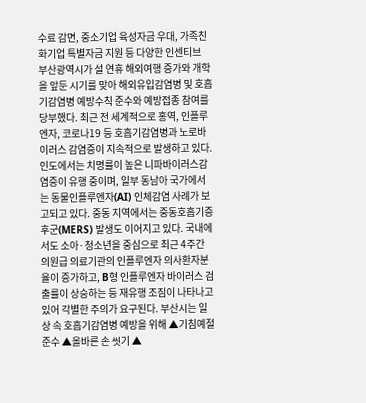수료 감면, 중소기업 육성자금 우대, 가족친화기업 특별자금 지원 등 다양한 인센티브
부산광역시가 설 연휴 해외여행 증가와 개학을 앞둔 시기를 맞아 해외유입감염병 및 호흡기감염병 예방수칙 준수와 예방접종 참여를 당부했다. 최근 전 세계적으로 홍역, 인플루엔자, 코로나19 등 호흡기감염병과 노로바이러스 감염증이 지속적으로 발생하고 있다. 인도에서는 치명률이 높은 니파바이러스감염증이 유행 중이며, 일부 동남아 국가에서는 동물인플루엔자(AI) 인체감염 사례가 보고되고 있다. 중동 지역에서는 중동호흡기증후군(MERS) 발생도 이어지고 있다. 국내에서도 소아·청소년을 중심으로 최근 4주간 의원급 의료기관의 인플루엔자 의사환자분율이 증가하고, B형 인플루엔자 바이러스 검출률이 상승하는 등 재유행 조짐이 나타나고 있어 각별한 주의가 요구된다. 부산시는 일상 속 호흡기감염병 예방을 위해 ▲기침예절 준수 ▲올바른 손 씻기 ▲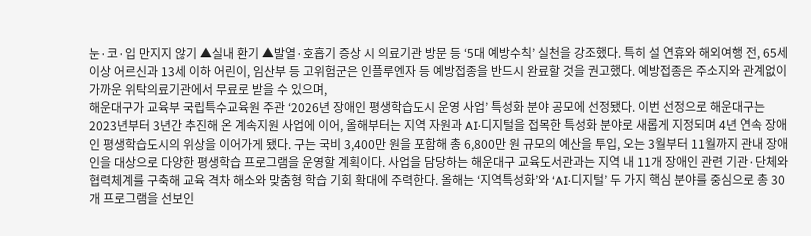눈·코·입 만지지 않기 ▲실내 환기 ▲발열·호흡기 증상 시 의료기관 방문 등 ‘5대 예방수칙’ 실천을 강조했다. 특히 설 연휴와 해외여행 전, 65세 이상 어르신과 13세 이하 어린이, 임산부 등 고위험군은 인플루엔자 등 예방접종을 반드시 완료할 것을 권고했다. 예방접종은 주소지와 관계없이 가까운 위탁의료기관에서 무료로 받을 수 있으며,
해운대구가 교육부 국립특수교육원 주관 ‘2026년 장애인 평생학습도시 운영 사업’ 특성화 분야 공모에 선정됐다. 이번 선정으로 해운대구는 2023년부터 3년간 추진해 온 계속지원 사업에 이어, 올해부터는 지역 자원과 AI·디지털을 접목한 특성화 분야로 새롭게 지정되며 4년 연속 장애인 평생학습도시의 위상을 이어가게 됐다. 구는 국비 3,400만 원을 포함해 총 6,800만 원 규모의 예산을 투입, 오는 3월부터 11월까지 관내 장애인을 대상으로 다양한 평생학습 프로그램을 운영할 계획이다. 사업을 담당하는 해운대구 교육도서관과는 지역 내 11개 장애인 관련 기관·단체와 협력체계를 구축해 교육 격차 해소와 맞춤형 학습 기회 확대에 주력한다. 올해는 ‘지역특성화’와 ‘AI·디지털’ 두 가지 핵심 분야를 중심으로 총 30개 프로그램을 선보인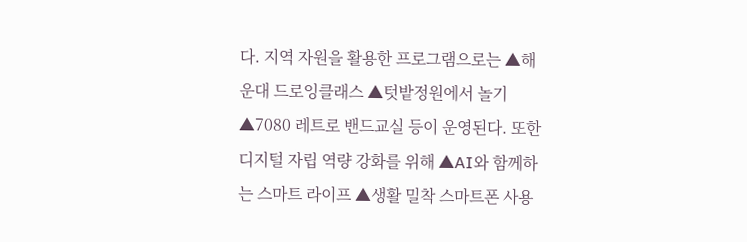다. 지역 자원을 활용한 프로그램으로는 ▲해운대 드로잉클래스 ▲텃밭정원에서 놀기 ▲7080 레트로 밴드교실 등이 운영된다. 또한 디지털 자립 역량 강화를 위해 ▲AI와 함께하는 스마트 라이프 ▲생활 밀착 스마트폰 사용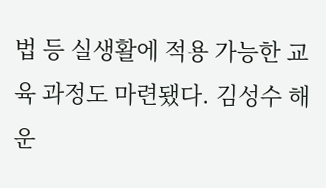법 등 실생활에 적용 가능한 교육 과정도 마련됐다. 김성수 해운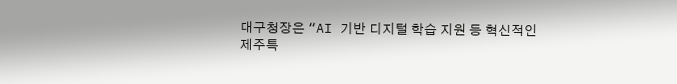대구청장은 “AI 기반 디지털 학습 지원 등 혁신적인
제주특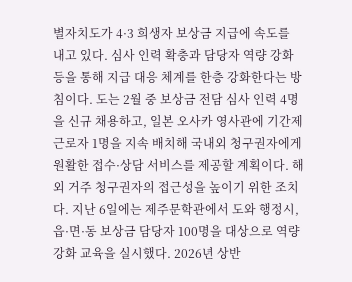별자치도가 4·3 희생자 보상금 지급에 속도를 내고 있다. 심사 인력 확충과 담당자 역량 강화 등을 통해 지급 대응 체계를 한층 강화한다는 방침이다. 도는 2월 중 보상금 전담 심사 인력 4명을 신규 채용하고, 일본 오사카 영사관에 기간제 근로자 1명을 지속 배치해 국내외 청구권자에게 원활한 접수·상담 서비스를 제공할 계획이다. 해외 거주 청구권자의 접근성을 높이기 위한 조치다. 지난 6일에는 제주문학관에서 도와 행정시, 읍·면·동 보상금 담당자 100명을 대상으로 역량 강화 교육을 실시했다. 2026년 상반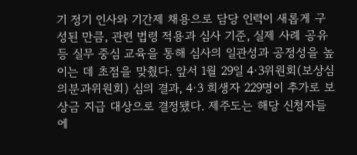기 정기 인사와 기간제 채용으로 담당 인력이 새롭게 구성된 만큼, 관련 법령 적용과 심사 기준, 실제 사례 공유 등 실무 중심 교육을 통해 심사의 일관성과 공정성을 높이는 데 초점을 맞췄다. 앞서 1월 29일 4·3위원회(보상심의분과위원회) 심의 결과, 4·3 희생자 229명이 추가로 보상금 지급 대상으로 결정됐다. 제주도는 해당 신청자들에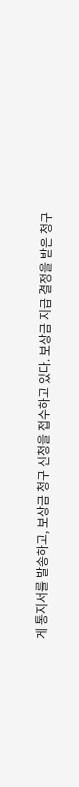게 통지서를 발송하고, 보상금 청구 신청을 접수하고 있다. 보상금 지급 결정을 받은 청구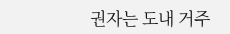권자는 도내 거주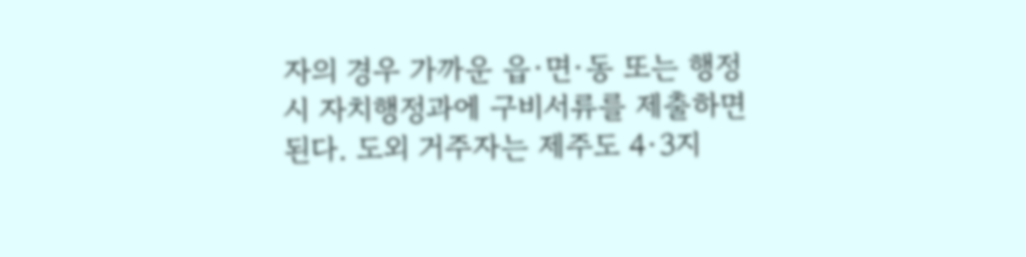자의 경우 가까운 읍·면·동 또는 행정시 자치행정과에 구비서류를 제출하면 된다. 도외 거주자는 제주도 4·3지